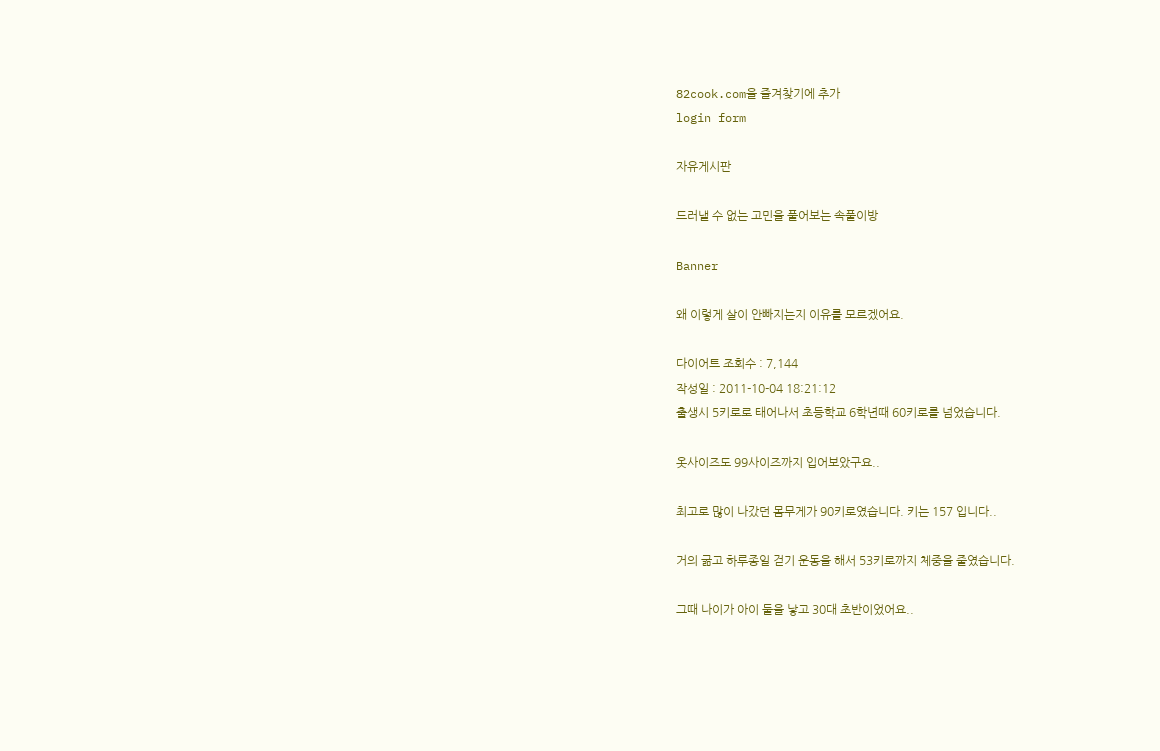82cook.com을 즐겨찾기에 추가
login form

자유게시판

드러낼 수 없는 고민을 풀어보는 속풀이방

Banner

왜 이렇게 살이 안빠지는지 이유를 모르겠어요.

다이어트 조회수 : 7,144
작성일 : 2011-10-04 18:21:12
출생시 5키로로 태어나서 초등학교 6학년때 60키로를 넘었습니다.

옷사이즈도 99사이즈까지 입어보았구요..

최고로 많이 나갔던 몸무게가 90키로였습니다. 키는 157 입니다..

거의 굶고 하루종일 걷기 운동을 해서 53키로까지 체중을 줄였습니다.

그때 나이가 아이 둘을 낳고 30대 초반이었어요..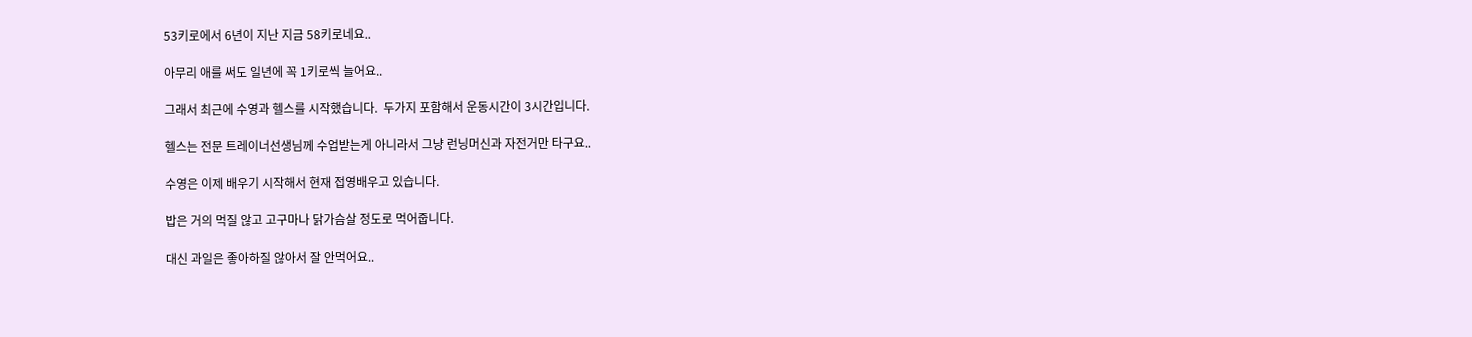53키로에서 6년이 지난 지금 58키로네요..

아무리 애를 써도 일년에 꼭 1키로씩 늘어요..

그래서 최근에 수영과 헬스를 시작했습니다.  두가지 포함해서 운동시간이 3시간입니다.

헬스는 전문 트레이너선생님께 수업받는게 아니라서 그냥 런닝머신과 자전거만 타구요..

수영은 이제 배우기 시작해서 현재 접영배우고 있습니다.

밥은 거의 먹질 않고 고구마나 닭가슴살 정도로 먹어줍니다.

대신 과일은 좋아하질 않아서 잘 안먹어요..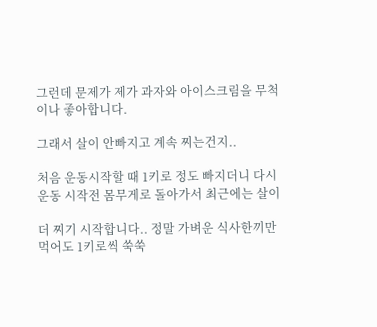그런데 문제가 제가 과자와 아이스크림을 무척이나 좋아합니다.

그래서 살이 안빠지고 계속 찌는건지..

처음 운동시작할 때 1키로 정도 빠지더니 다시 운동 시작전 몸무게로 돌아가서 최근에는 살이

더 찌기 시작합니다.. 정말 가벼운 식사한끼만 먹어도 1키로씩 쑥쑥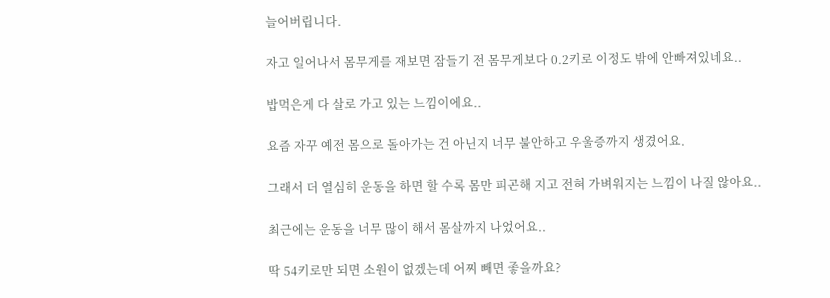늘어버립니다.

자고 일어나서 몸무게를 재보면 잠들기 전 몸무게보다 0.2키로 이정도 밖에 안빠져있네요..

밥먹은게 다 살로 가고 있는 느낌이에요..

요즘 자꾸 예전 몸으로 돌아가는 건 아닌지 너무 불안하고 우울증까지 생겼어요.

그래서 더 열심히 운동을 하면 할 수록 몸만 피곤해 지고 전혀 가벼워지는 느낌이 나질 않아요..

최근에는 운동을 너무 많이 해서 몸살까지 나었어요..

딱 54키로만 되면 소원이 없겠는데 어찌 빼면 좋을까요?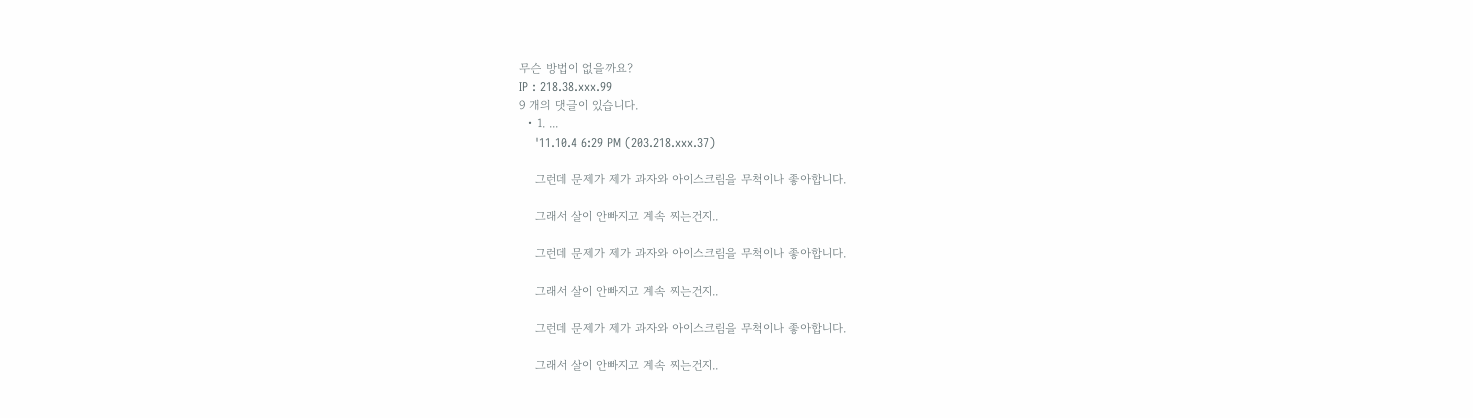무슨 방법이 없을까요?
IP : 218.38.xxx.99
9 개의 댓글이 있습니다.
  • 1. ...
    '11.10.4 6:29 PM (203.218.xxx.37)

    그런데 문제가 제가 과자와 아이스크림을 무척이나 좋아합니다.

    그래서 살이 안빠지고 계속 찌는건지..

    그런데 문제가 제가 과자와 아이스크림을 무척이나 좋아합니다.

    그래서 살이 안빠지고 계속 찌는건지..

    그런데 문제가 제가 과자와 아이스크림을 무척이나 좋아합니다.

    그래서 살이 안빠지고 계속 찌는건지..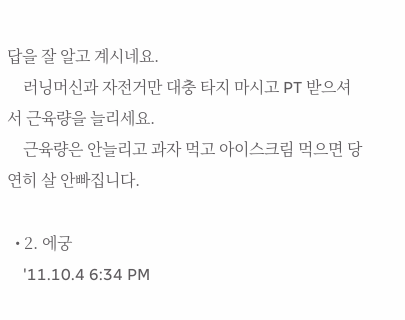답을 잘 알고 계시네요.
    러닝머신과 자전거만 대충 타지 마시고 PT 받으셔서 근육량을 늘리세요.
    근육량은 안늘리고 과자 먹고 아이스크림 먹으면 당연히 살 안빠집니다.

  • 2. 에궁
    '11.10.4 6:34 PM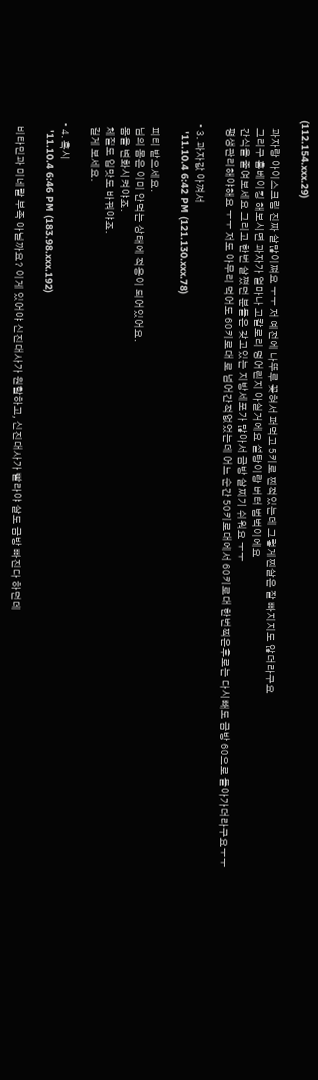(112.154.xxx.29)

    과자랑 아이스크림 진짜 살많이쪄요 ㅜㅜ 저 예전에 나뚜루 꽂혀서 퍼먹고 5키로 찐적있는데 그렇게찐살은 잘 빠지지도 않더라구요
    그리구 홈베이킹 해보시면 과자가 얼마나 고칼로리 덩어린지 아실거에요 설탕이랑 버터 범벅이에요
    간식을 줄여보세요 그리고 한번 살쪘던 분들은 갖고있는 지방세포가 많아서 금방 살찌기 쉬워요 ㅜㅜ
    평생관리해야해요 ㅜㅜ 저도 아무리 먹어도 60키로대 로 넘어간적없었는데 어느 순간 50키로대에서 60키로대 한번찍은후로는 다시빼도 금방 60으로 돌아가더라구요ㅜㅜ

  • 3. 과자값 아껴서
    '11.10.4 6:42 PM (121.130.xxx.78)

    피티 받으세요.
    님의 몸은 이미 안먹는 상태에 적응이 되어있어요.
    몸을 변화시켜야죠.
    체질도 입맛도 바꿔야죠.
    길게 보세요.

  • 4. 혹시
    '11.10.4 6:46 PM (183.98.xxx.192)

    비타민과 미네랄 부족 아닐까요? 이게 있어야 신진대사가 원할하고, 신진대사가 빨라야 살도 금방 빠진다 하던데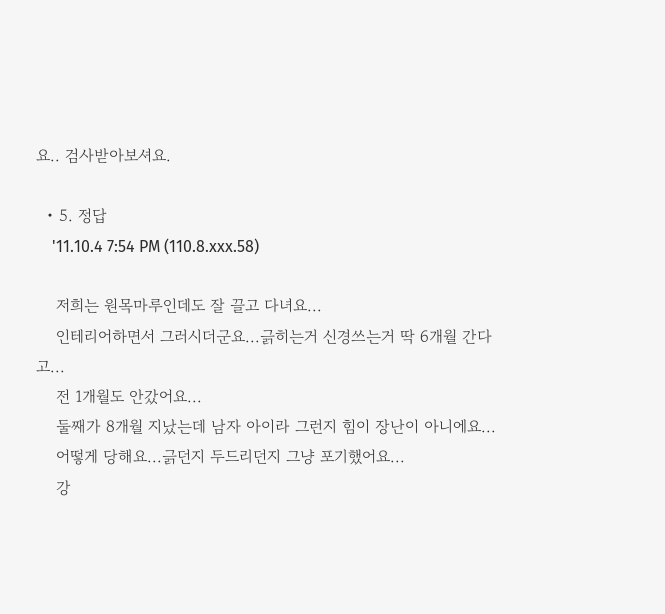요.. 검사받아보셔요.

  • 5. 정답
    '11.10.4 7:54 PM (110.8.xxx.58)

    저희는 원목마루인데도 잘 끌고 다녀요...
    인테리어하면서 그러시더군요...긁히는거 신경쓰는거 딱 6개월 간다고...
    전 1개월도 안갔어요...
    둘째가 8개월 지났는데 남자 아이라 그런지 힘이 장난이 아니에요...
    어떻게 당해요...긁던지 두드리던지 그냥 포기했어요...
    강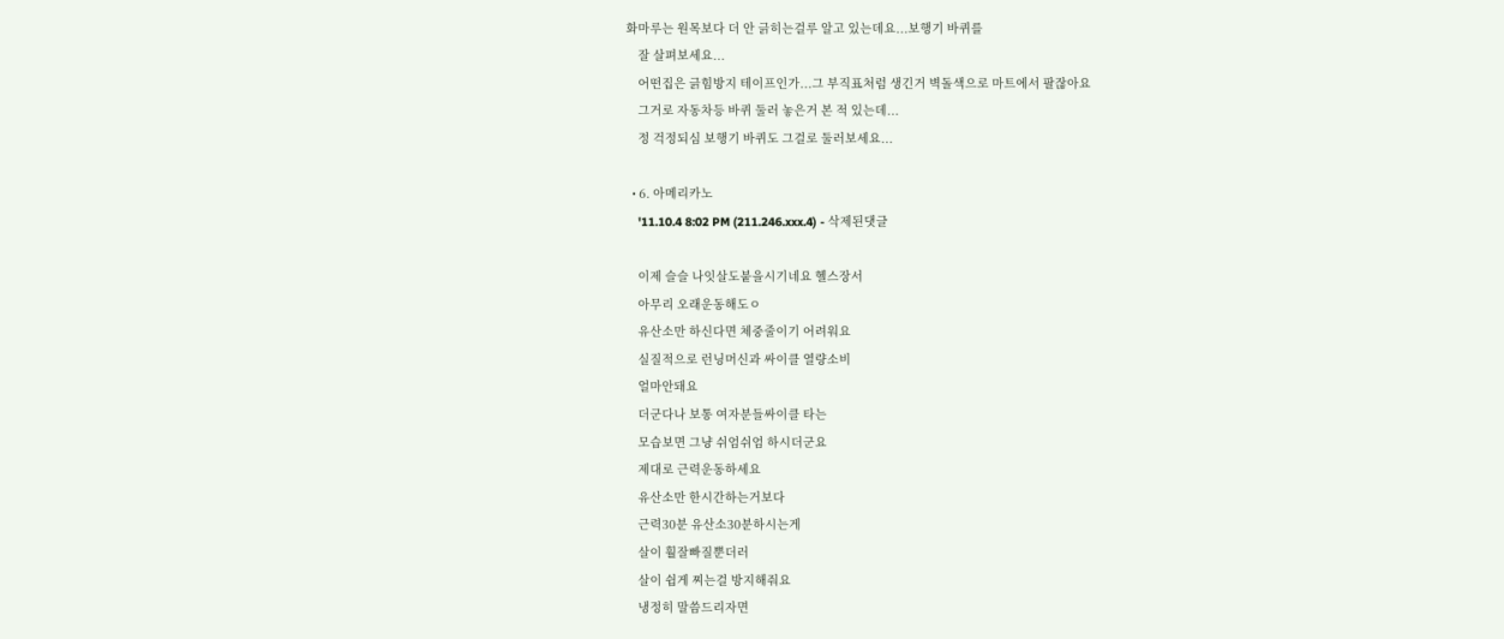화마루는 원목보다 더 안 긁히는걸루 알고 있는데요...보행기 바퀴를
    잘 살펴보세요...
    어떤집은 긁힘방지 테이프인가...그 부직표처럼 생긴거 벽돌색으로 마트에서 팔잖아요
    그거로 자동차등 바퀴 둘러 놓은거 본 적 있는데...
    정 걱정되심 보행기 바퀴도 그걸로 둘러보세요...

  • 6. 아메리카노
    '11.10.4 8:02 PM (211.246.xxx.4) - 삭제된댓글

    이제 슬슬 나잇살도붙을시기네요 헬스장서
    아무리 오래운동해도ㅇ
    유산소만 하신다면 체중줄이기 어려워요
    실질적으로 런닝머신과 싸이클 열량소비
    얼마안돼요
    더군다나 보통 여자분들싸이클 타는
    모습보면 그냥 쉬엄쉬엄 하시더군요
    제대로 근력운동하세요
    유산소만 한시간하는거보다
    근력30분 유산소30분하시는게
    살이 훨잘빠질뿐더러
    살이 쉽게 찌는걸 방지해줘요
    냉정히 말씀드리자면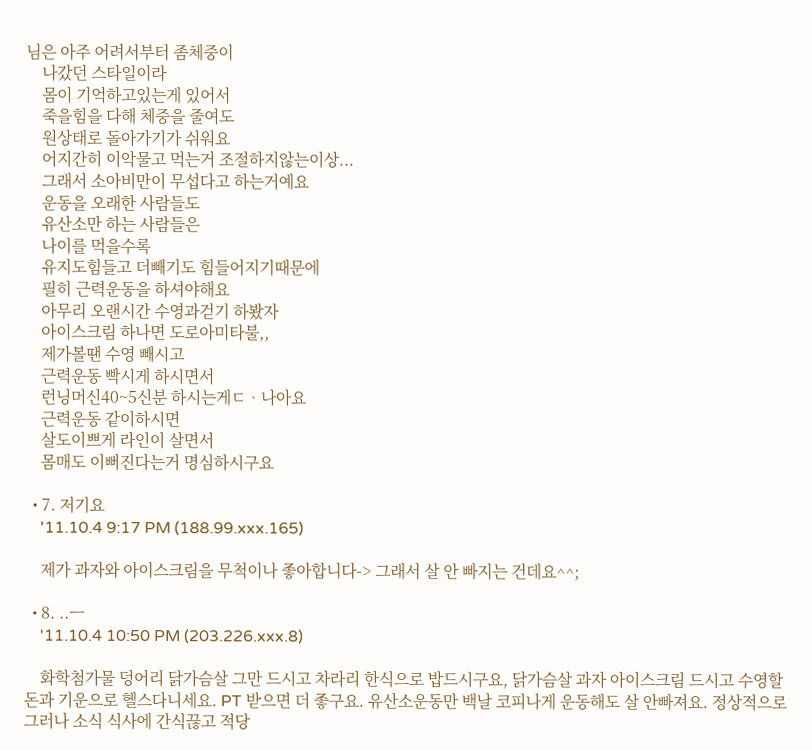님은 아주 어려서부터 좀체중이
    나갔던 스타일이라
    몸이 기억하고있는게 있어서
    죽을힘을 다해 체중을 줄여도
    원상태로 돌아가기가 쉬워요
    어지간히 이악물고 먹는거 조절하지않는이상...
    그래서 소아비만이 무섭다고 하는거예요
    운동을 오래한 사람들도
    유산소만 하는 사람들은
    나이를 먹을수록
    유지도힘들고 더빼기도 힘들어지기때문에
    필히 근력운동을 하셔야해요
    아무리 오랜시간 수영과걷기 하봤자
    아이스크림 하나면 도로아미타불,,
    제가볼땐 수영 빼시고
    근력운동 빡시게 하시면서
    런닝머신40~5신분 하시는게ㄷᆞ나아요
    근력운동 같이하시면
    살도이쁘게 라인이 살면서
    몸매도 이뻐진다는거 명심하시구요

  • 7. 저기요
    '11.10.4 9:17 PM (188.99.xxx.165)

    제가 과자와 아이스크림을 무척이나 좋아합니다-> 그래서 살 안 빠지는 건데요^^;

  • 8. ..ㅡ
    '11.10.4 10:50 PM (203.226.xxx.8)

    화학첨가물 덩어리 닭가슴살 그만 드시고 차라리 한식으로 밥드시구요, 닭가슴살 과자 아이스크림 드시고 수영할 돈과 기운으로 헬스다니세요. PT 받으면 더 좋구요. 유산소운동만 백날 코피나게 운동해도 살 안빠져요. 정상적으로 그러나 소식 식사에 간식끊고 적당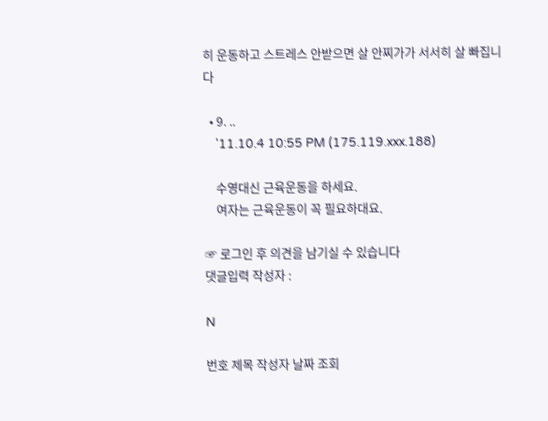히 운동하고 스트레스 안받으면 살 안찌가가 서서히 살 빠집니다

  • 9. ..
    '11.10.4 10:55 PM (175.119.xxx.188)

    수영대신 근육운동을 하세요.
    여자는 근육운동이 꼭 필요하대요.

☞ 로그인 후 의견을 남기실 수 있습니다
댓글입력 작성자 :

N

번호 제목 작성자 날짜 조회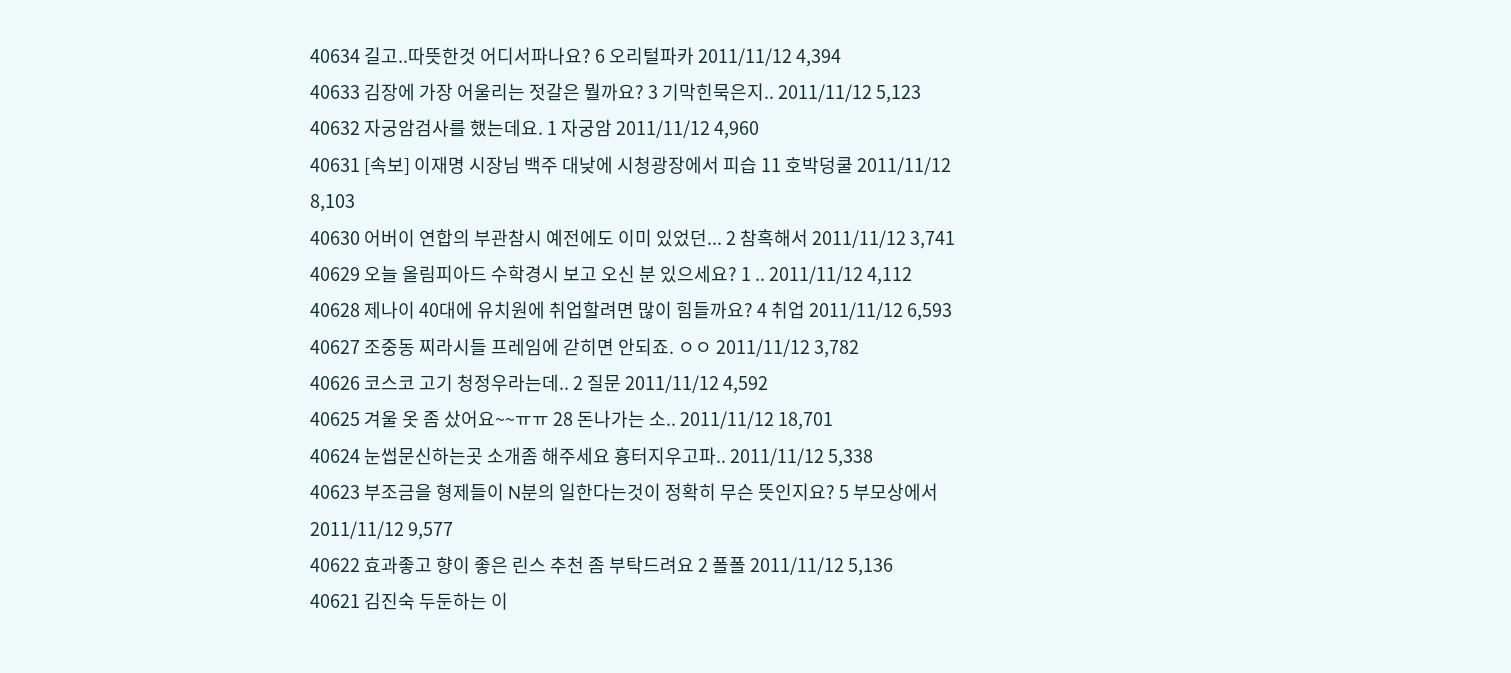40634 길고..따뜻한것 어디서파나요? 6 오리털파카 2011/11/12 4,394
40633 김장에 가장 어울리는 젓갈은 뭘까요? 3 기막힌묵은지.. 2011/11/12 5,123
40632 자궁암검사를 했는데요. 1 자궁암 2011/11/12 4,960
40631 [속보] 이재명 시장님 백주 대낮에 시청광장에서 피습 11 호박덩쿨 2011/11/12 8,103
40630 어버이 연합의 부관참시 예전에도 이미 있었던... 2 참혹해서 2011/11/12 3,741
40629 오늘 올림피아드 수학경시 보고 오신 분 있으세요? 1 .. 2011/11/12 4,112
40628 제나이 40대에 유치원에 취업할려면 많이 힘들까요? 4 취업 2011/11/12 6,593
40627 조중동 찌라시들 프레임에 갇히면 안되죠. ㅇㅇ 2011/11/12 3,782
40626 코스코 고기 청정우라는데.. 2 질문 2011/11/12 4,592
40625 겨울 옷 좀 샀어요~~ㅠㅠ 28 돈나가는 소.. 2011/11/12 18,701
40624 눈썹문신하는곳 소개좀 해주세요 흉터지우고파.. 2011/11/12 5,338
40623 부조금을 형제들이 N분의 일한다는것이 정확히 무슨 뜻인지요? 5 부모상에서 2011/11/12 9,577
40622 효과좋고 향이 좋은 린스 추천 좀 부탁드려요 2 폴폴 2011/11/12 5,136
40621 김진숙 두둔하는 이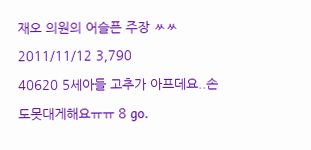재오 의원의 어슬픈 주장 ㅆㅆ 2011/11/12 3,790
40620 5세아들 고추가 아프데요..손도못대게해요ㅠㅠ 8 go.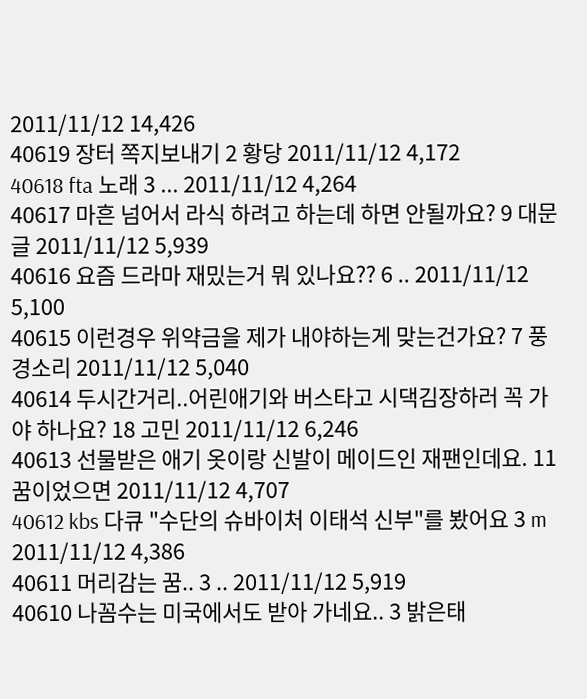2011/11/12 14,426
40619 장터 쪽지보내기 2 황당 2011/11/12 4,172
40618 fta 노래 3 ... 2011/11/12 4,264
40617 마흔 넘어서 라식 하려고 하는데 하면 안될까요? 9 대문글 2011/11/12 5,939
40616 요즘 드라마 재밌는거 뭐 있나요?? 6 .. 2011/11/12 5,100
40615 이런경우 위약금을 제가 내야하는게 맞는건가요? 7 풍경소리 2011/11/12 5,040
40614 두시간거리..어린애기와 버스타고 시댁김장하러 꼭 가야 하나요? 18 고민 2011/11/12 6,246
40613 선물받은 애기 옷이랑 신발이 메이드인 재팬인데요. 11 꿈이었으면 2011/11/12 4,707
40612 kbs 다큐 "수단의 슈바이처 이태석 신부"를 봤어요 3 m 2011/11/12 4,386
40611 머리감는 꿈.. 3 .. 2011/11/12 5,919
40610 나꼼수는 미국에서도 받아 가네요.. 3 밝은태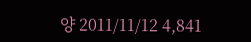양 2011/11/12 4,841